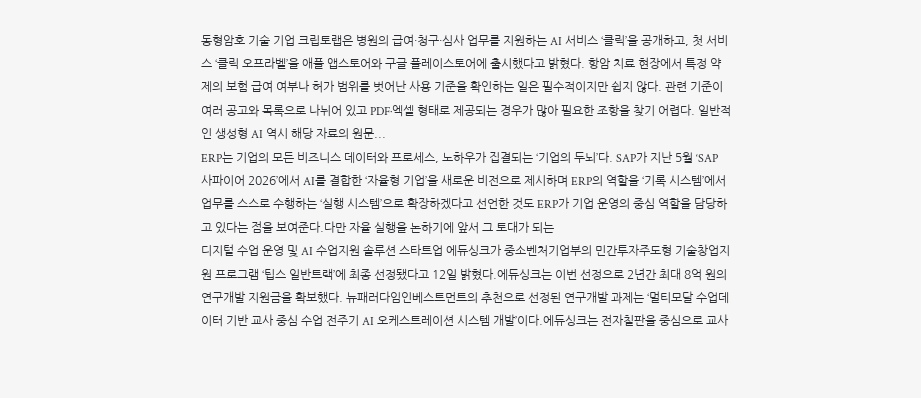동형암호 기술 기업 크립토랩은 병원의 급여·청구·심사 업무를 지원하는 AI 서비스 ‘클릭’을 공개하고, 첫 서비스 ‘클릭 오프라벨’을 애플 앱스토어와 구글 플레이스토어에 출시했다고 밝혔다. 항암 치료 현장에서 특정 약제의 보험 급여 여부나 허가 범위를 벗어난 사용 기준을 확인하는 일은 필수적이지만 쉽지 않다. 관련 기준이 여러 공고와 목록으로 나뉘어 있고 PDF·엑셀 형태로 제공되는 경우가 많아 필요한 조항을 찾기 어렵다. 일반적인 생성형 AI 역시 해당 자료의 원문...
ERP는 기업의 모든 비즈니스 데이터와 프로세스, 노하우가 집결되는 ‘기업의 두뇌’다. SAP가 지난 5월 ‘SAP 사파이어 2026’에서 AI를 결합한 ‘자율형 기업’을 새로운 비전으로 제시하며 ERP의 역할을 ‘기록 시스템’에서 업무를 스스로 수행하는 ‘실행 시스템’으로 확장하겠다고 선언한 것도 ERP가 기업 운영의 중심 역할을 담당하고 있다는 점을 보여준다.다만 자율 실행을 논하기에 앞서 그 토대가 되는
디지털 수업 운영 및 AI 수업지원 솔루션 스타트업 에듀싱크가 중소벤처기업부의 민간투자주도형 기술창업지원 프로그램 ‘팁스 일반트랙’에 최종 선정됐다고 12일 밝혔다.에듀싱크는 이번 선정으로 2년간 최대 8억 원의 연구개발 지원금을 확보했다. 뉴패러다임인베스트먼트의 추천으로 선정된 연구개발 과제는 ‘멀티모달 수업데이터 기반 교사 중심 수업 전주기 AI 오케스트레이션 시스템 개발’이다.에듀싱크는 전자칠판을 중심으로 교사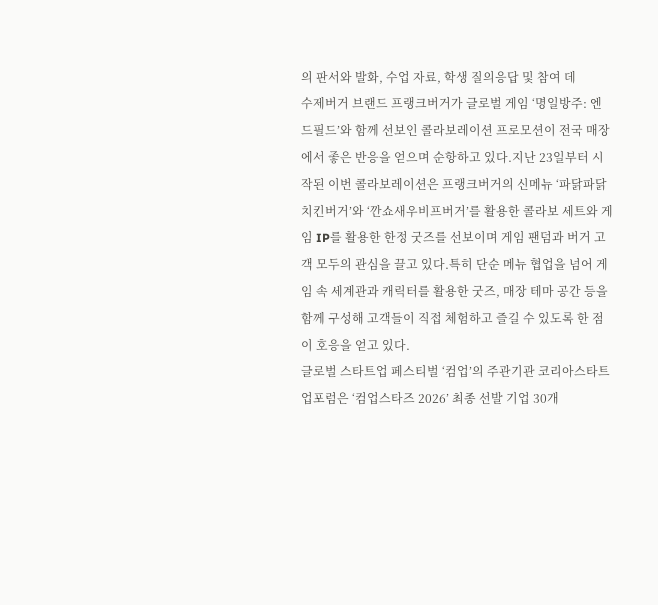의 판서와 발화, 수업 자료, 학생 질의응답 및 참여 데
수제버거 브랜드 프랭크버거가 글로벌 게임 ‘명일방주: 엔드필드’와 함께 선보인 콜라보레이션 프로모션이 전국 매장에서 좋은 반응을 얻으며 순항하고 있다.지난 23일부터 시작된 이번 콜라보레이션은 프랭크버거의 신메뉴 ‘파닭파닭치킨버거’와 ‘깐쇼새우비프버거’를 활용한 콜라보 세트와 게임 IP를 활용한 한정 굿즈를 선보이며 게임 팬덤과 버거 고객 모두의 관심을 끌고 있다.특히 단순 메뉴 협업을 넘어 게임 속 세계관과 캐릭터를 활용한 굿즈, 매장 테마 공간 등을 함께 구성해 고객들이 직접 체험하고 즐길 수 있도록 한 점이 호응을 얻고 있다.
글로벌 스타트업 페스티벌 ‘컴업’의 주관기관 코리아스타트업포럼은 ‘컴업스타즈 2026’ 최종 선발 기업 30개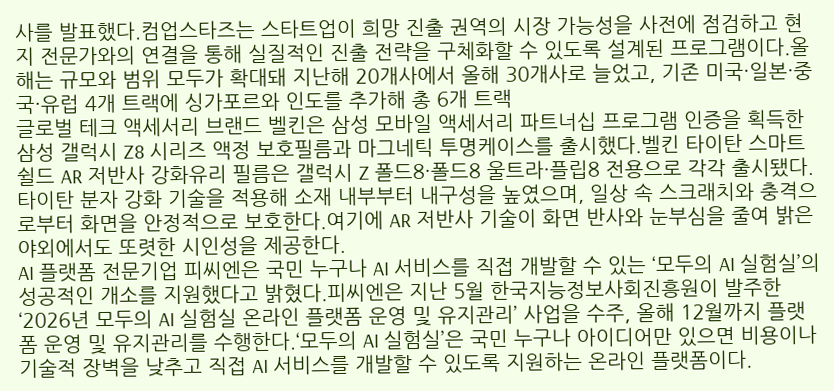사를 발표했다.컴업스타즈는 스타트업이 희망 진출 권역의 시장 가능성을 사전에 점검하고 현지 전문가와의 연결을 통해 실질적인 진출 전략을 구체화할 수 있도록 설계된 프로그램이다.올해는 규모와 범위 모두가 확대돼 지난해 20개사에서 올해 30개사로 늘었고, 기존 미국·일본·중국·유럽 4개 트랙에 싱가포르와 인도를 추가해 총 6개 트랙
글로벌 테크 액세서리 브랜드 벨킨은 삼성 모바일 액세서리 파트너십 프로그램 인증을 획득한 삼성 갤럭시 Z8 시리즈 액정 보호필름과 마그네틱 투명케이스를 출시했다.벨킨 타이탄 스마트쉴드 AR 저반사 강화유리 필름은 갤럭시 Z 폴드8·폴드8 울트라·플립8 전용으로 각각 출시됐다. 타이탄 분자 강화 기술을 적용해 소재 내부부터 내구성을 높였으며, 일상 속 스크래치와 충격으로부터 화면을 안정적으로 보호한다.여기에 AR 저반사 기술이 화면 반사와 눈부심을 줄여 밝은 야외에서도 또렷한 시인성을 제공한다.
AI 플랫폼 전문기업 피씨엔은 국민 누구나 AI 서비스를 직접 개발할 수 있는 ‘모두의 AI 실험실’의 성공적인 개소를 지원했다고 밝혔다.피씨엔은 지난 5월 한국지능정보사회진흥원이 발주한 ‘2026년 모두의 AI 실험실 온라인 플랫폼 운영 및 유지관리’ 사업을 수주, 올해 12월까지 플랫폼 운영 및 유지관리를 수행한다.‘모두의 AI 실험실’은 국민 누구나 아이디어만 있으면 비용이나 기술적 장벽을 낮추고 직접 AI 서비스를 개발할 수 있도록 지원하는 온라인 플랫폼이다.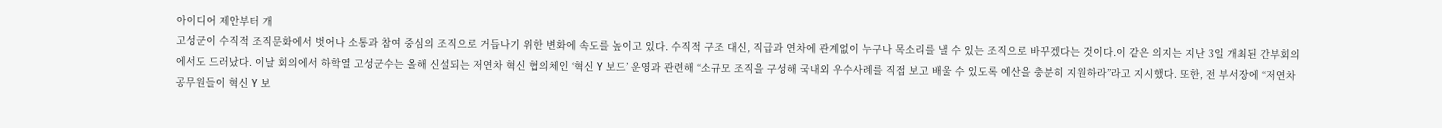아이디어 제안부터 개
고성군이 수직적 조직문화에서 벗어나 소통과 참여 중심의 조직으로 거듭나기 위한 변화에 속도를 높이고 있다. 수직적 구조 대신, 직급과 연차에 관계없이 누구나 목소리를 낼 수 있는 조직으로 바꾸겠다는 것이다.이 같은 의지는 지난 3일 개최된 간부회의에서도 드러났다. 이날 회의에서 하학열 고성군수는 올해 신설되는 저연차 혁신 협의체인 ‘혁신 Y 보드’ 운영과 관련해 “소규모 조직을 구성해 국내외 우수사례를 직접 보고 배울 수 있도록 예산을 충분히 지원하라”라고 지시했다. 또한, 전 부서장에 “저연차 공무원들이 혁신 Y 보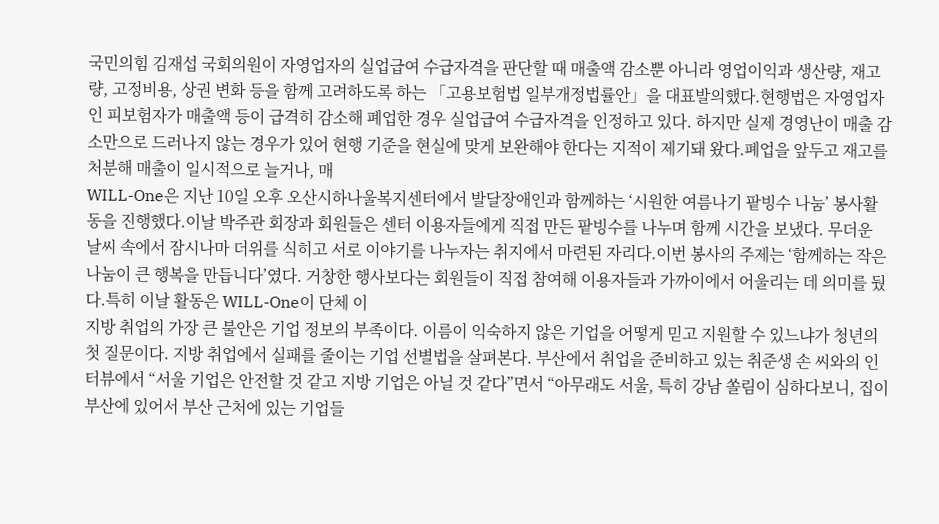국민의힘 김재섭 국회의원이 자영업자의 실업급여 수급자격을 판단할 때 매출액 감소뿐 아니라 영업이익과 생산량, 재고량, 고정비용, 상권 변화 등을 함께 고려하도록 하는 「고용보험법 일부개정법률안」을 대표발의했다.현행법은 자영업자인 피보험자가 매출액 등이 급격히 감소해 폐업한 경우 실업급여 수급자격을 인정하고 있다. 하지만 실제 경영난이 매출 감소만으로 드러나지 않는 경우가 있어 현행 기준을 현실에 맞게 보완해야 한다는 지적이 제기돼 왔다.폐업을 앞두고 재고를 처분해 매출이 일시적으로 늘거나, 매
WILL-One은 지난 10일 오후 오산시하나울복지센터에서 발달장애인과 함께하는 ‘시원한 여름나기 팥빙수 나눔’ 봉사활동을 진행했다.이날 박주관 회장과 회원들은 센터 이용자들에게 직접 만든 팥빙수를 나누며 함께 시간을 보냈다. 무더운 날씨 속에서 잠시나마 더위를 식히고 서로 이야기를 나누자는 취지에서 마련된 자리다.이번 봉사의 주제는 ‘함께하는 작은 나눔이 큰 행복을 만듭니다’였다. 거창한 행사보다는 회원들이 직접 참여해 이용자들과 가까이에서 어울리는 데 의미를 뒀다.특히 이날 활동은 WILL-One이 단체 이
지방 취업의 가장 큰 불안은 기업 정보의 부족이다. 이름이 익숙하지 않은 기업을 어떻게 믿고 지원할 수 있느냐가 청년의 첫 질문이다. 지방 취업에서 실패를 줄이는 기업 선별법을 살펴본다. 부산에서 취업을 준비하고 있는 취준생 손 씨와의 인터뷰에서 “서울 기업은 안전할 것 같고 지방 기업은 아닐 것 같다”면서 “아무래도 서울, 특히 강남 쏠림이 심하다보니, 집이 부산에 있어서 부산 근처에 있는 기업들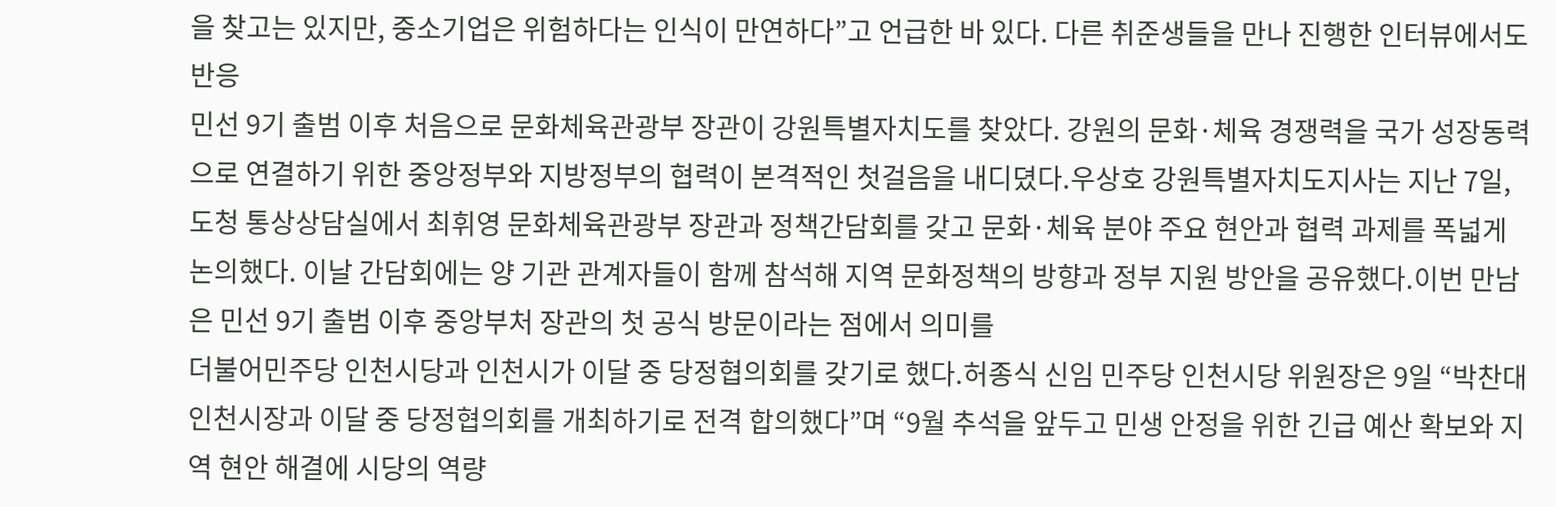을 찾고는 있지만, 중소기업은 위험하다는 인식이 만연하다”고 언급한 바 있다. 다른 취준생들을 만나 진행한 인터뷰에서도 반응
민선 9기 출범 이후 처음으로 문화체육관광부 장관이 강원특별자치도를 찾았다. 강원의 문화·체육 경쟁력을 국가 성장동력으로 연결하기 위한 중앙정부와 지방정부의 협력이 본격적인 첫걸음을 내디뎠다.우상호 강원특별자치도지사는 지난 7일, 도청 통상상담실에서 최휘영 문화체육관광부 장관과 정책간담회를 갖고 문화·체육 분야 주요 현안과 협력 과제를 폭넓게 논의했다. 이날 간담회에는 양 기관 관계자들이 함께 참석해 지역 문화정책의 방향과 정부 지원 방안을 공유했다.이번 만남은 민선 9기 출범 이후 중앙부처 장관의 첫 공식 방문이라는 점에서 의미를
더불어민주당 인천시당과 인천시가 이달 중 당정협의회를 갖기로 했다.허종식 신임 민주당 인천시당 위원장은 9일 “박찬대 인천시장과 이달 중 당정협의회를 개최하기로 전격 합의했다”며 “9월 추석을 앞두고 민생 안정을 위한 긴급 예산 확보와 지역 현안 해결에 시당의 역량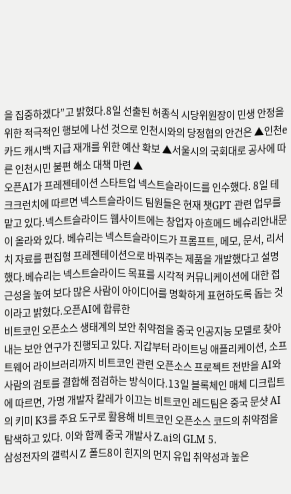을 집중하겠다”고 밝혔다.8일 선출된 허종식 시당위원장이 민생 안정을 위한 적극적인 행보에 나선 것으로 인천시와의 당정협의 안건은 ▲인천e카드 캐시백 지급 재개를 위한 예산 확보 ▲서울시의 국회대로 공사에 따른 인천시민 불편 해소 대책 마련 ▲
오픈AI가 프레젠테이션 스타트업 넥스트슬라이드를 인수했다. 8일 테크크런치에 따르면 넥스트슬라이드 팀원들은 현재 챗GPT 관련 업무를 맡고 있다.넥스트슬라이드 웹사이트에는 창업자 아흐메드 베슈리안내문이 올라와 있다. 베슈리는 넥스트슬라이드가 프롬프트, 메모, 문서, 리서치 자료를 편집형 프레젠테이션으로 바꿔주는 제품을 개발했다고 설명했다.베슈리는 넥스트슬라이드 목표를 시각적 커뮤니케이션에 대한 접근성을 높여 보다 많은 사람이 아이디어를 명확하게 표현하도록 돕는 것이라고 밝혔다.오픈AI에 합류한
비트코인 오픈소스 생태계의 보안 취약점을 중국 인공지능 모델로 찾아내는 보안 연구가 진행되고 있다. 지갑부터 라이트닝 애플리케이션, 소프트웨어 라이브러리까지 비트코인 관련 오픈소스 프로젝트 전반을 AI와 사람의 검토를 결합해 점검하는 방식이다.13일 블록체인 매체 디크립트에 따르면, 가명 개발자 칼레가 이끄는 비트코인 레드팀은 중국 문샷 AI의 키미 K3를 주요 도구로 활용해 비트코인 오픈소스 코드의 취약점을 탐색하고 있다. 이와 함께 중국 개발사 Z.ai의 GLM 5.
삼성전자의 갤럭시 Z 폴드8이 힌지의 먼지 유입 취약성과 높은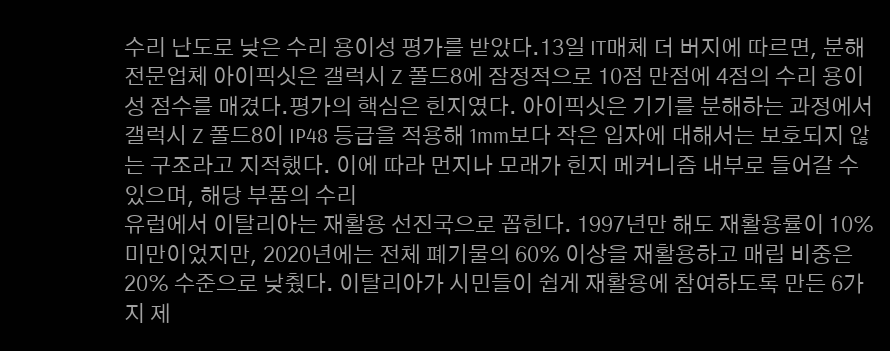수리 난도로 낮은 수리 용이성 평가를 받았다.13일 IT매체 더 버지에 따르면, 분해 전문업체 아이픽싯은 갤럭시 Z 폴드8에 잠정적으로 10점 만점에 4점의 수리 용이성 점수를 매겼다.평가의 핵심은 힌지였다. 아이픽싯은 기기를 분해하는 과정에서 갤럭시 Z 폴드8이 IP48 등급을 적용해 1mm보다 작은 입자에 대해서는 보호되지 않는 구조라고 지적했다. 이에 따라 먼지나 모래가 힌지 메커니즘 내부로 들어갈 수 있으며, 해당 부품의 수리
유럽에서 이탈리아는 재활용 선진국으로 꼽힌다. 1997년만 해도 재활용률이 10% 미만이었지만, 2020년에는 전체 폐기물의 60% 이상을 재활용하고 매립 비중은 20% 수준으로 낮췄다. 이탈리아가 시민들이 쉽게 재활용에 참여하도록 만든 6가지 제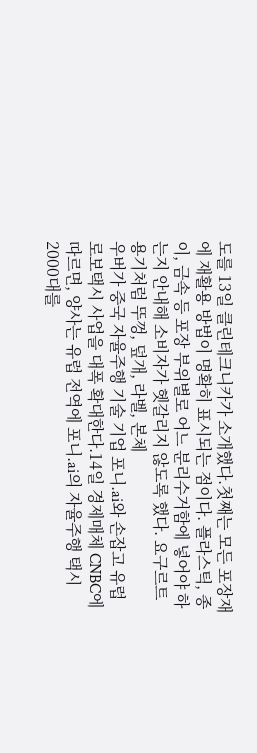도를 13일 클린테크니카가 소개했다.첫째는 모든 포장재에 재활용 방법이 명확히 표시되는 점이다. 플라스틱, 종이, 금속 등 포장 부위별로 어느 분리수거함에 넣어야 하는지 안내해 소비자가 헷갈리지 않도록 했다. 요구르트 용기처럼 뚜껑, 덮개, 라벨, 본체
우버가 중국 자율주행 기술 기업 포니.ai와 손잡고 유럽 로보택시 사업을 대폭 확대한다.14일 경제매체 CNBC에 따르면, 양사는 유럽 전역에 포니.ai의 자율주행 택시 2000대를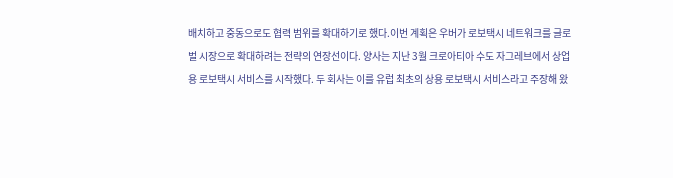배치하고 중동으로도 협력 범위를 확대하기로 했다.이번 계획은 우버가 로보택시 네트워크를 글로벌 시장으로 확대하려는 전략의 연장선이다. 양사는 지난 3월 크로아티아 수도 자그레브에서 상업용 로보택시 서비스를 시작했다. 두 회사는 이를 유럽 최초의 상용 로보택시 서비스라고 주장해 왔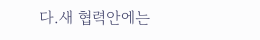다.새 협력안에는